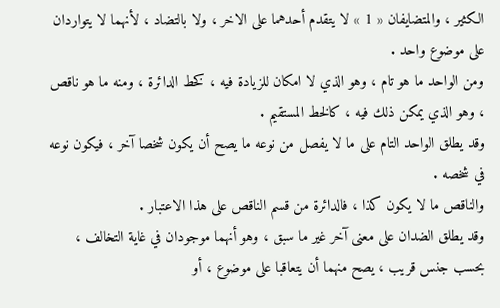الكثير ، والمتضايفان « 1 » لا يتقدم أحدهما على الاخر ، ولا بالتضاد ، لأنهما لا يتواردان على موضوع واحد .
ومن الواحد ما هو تام ، وهو الذي لا امكان للزيادة فيه ، كخط الدائرة ، ومنه ما هو ناقص ، وهو الذي يمكن ذلك فيه ، كالخط المستقيم .
وقد يطلق الواحد التام على ما لا يفصل من نوعه ما يصح أن يكون شخصا آخر ، فيكون نوعه في شخصه .
والناقص ما لا يكون كذا ، فالدائرة من قسم الناقص على هذا الاعتبار .
وقد يطلق الضدان على معنى آخر غير ما سبق ، وهو أنهما موجودان في غاية التخالف ، بحسب جنس قريب ، يصح منهما أن يتعاقبا على موضوع ، أو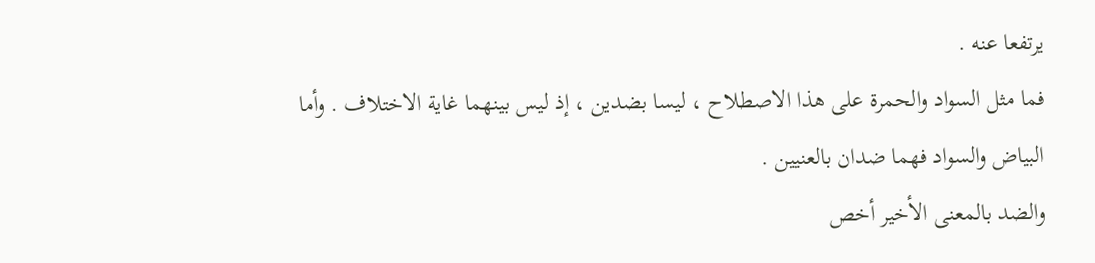يرتفعا عنه .
فما مثل السواد والحمرة على هذا الاصطلاح ، ليسا بضدين ، إذ ليس بينهما غاية الاختلاف . وأما البياض والسواد فهما ضدان بالعنيين .
والضد بالمعنى الأخير أخص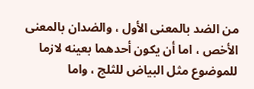من الضد بالمعنى الأول ، والضدان بالمعنى الأخص ، اما أن يكون أحدهما بعينه لازما للموضوع مثل البياض للثلج ، واما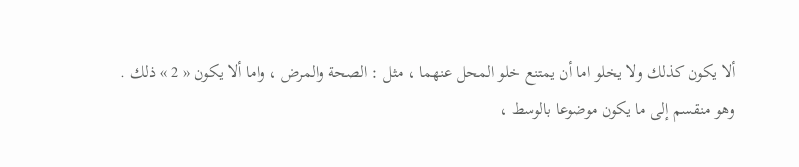ألا يكون كذلك ولا يخلو اما أن يمتنع خلو المحل عنهما ، مثل : الصحة والمرض ، واما ألا يكون « 2 » ذلك .
وهو منقسم إلى ما يكون موضوعا بالوسط ،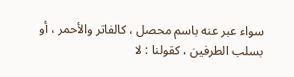سواء عبر عنه باسم محصل ، كالفاتر والأحمر ، أو بسلب الطرفين ، كقولنا : لا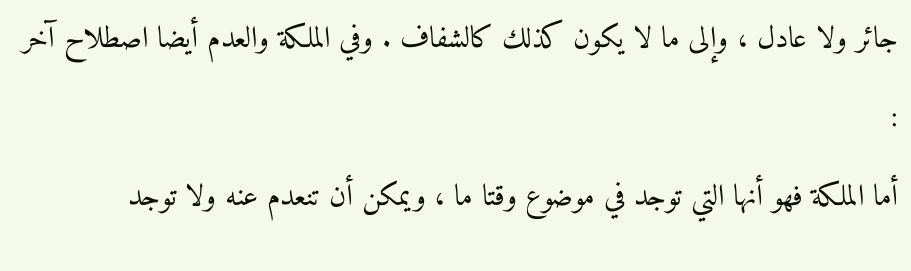جائر ولا عادل ، وإلى ما لا يكون كذلك كالشفاف . وفي الملكة والعدم أيضا اصطلاح آخر :
أما الملكة فهو أنها التي توجد في موضوع وقتا ما ، ويمكن أن تنعدم عنه ولا توجد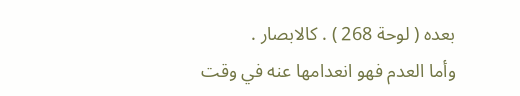بعده ( لوحة 268 ) . كالابصار .
وأما العدم فهو انعدامها عنه في وقت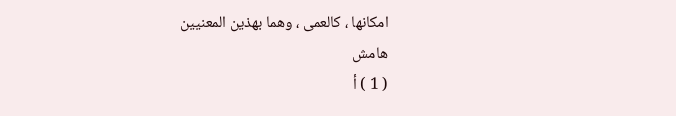امكانها ، كالعمى ، وهما بهذين المعنيين
هامش
( 1 ) أ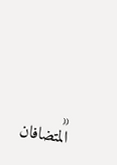« المتضافان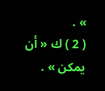» .
( 2 ) ك « أن يمكن » .